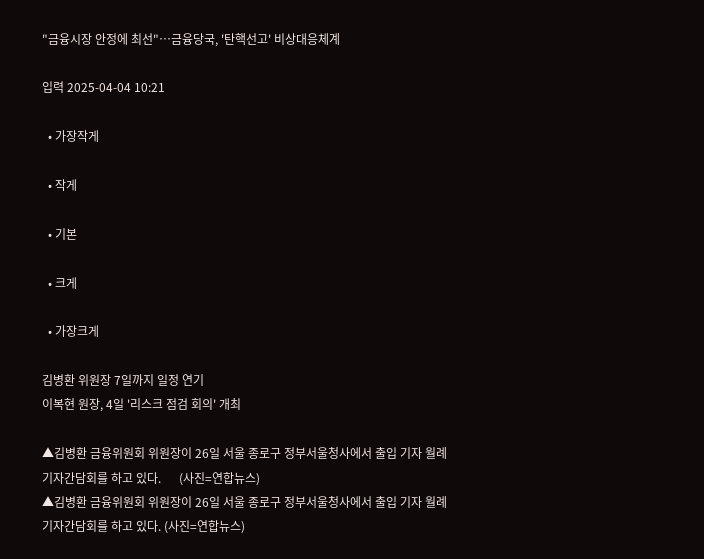"금융시장 안정에 최선"…금융당국, '탄핵선고' 비상대응체계

입력 2025-04-04 10:21

  • 가장작게

  • 작게

  • 기본

  • 크게

  • 가장크게

김병환 위원장 7일까지 일정 연기
이복현 원장, 4일 '리스크 점검 회의' 개최

▲김병환 금융위원회 위원장이 26일 서울 종로구 정부서울청사에서 출입 기자 월례 기자간담회를 하고 있다.      (사진=연합뉴스)
▲김병환 금융위원회 위원장이 26일 서울 종로구 정부서울청사에서 출입 기자 월례 기자간담회를 하고 있다. (사진=연합뉴스)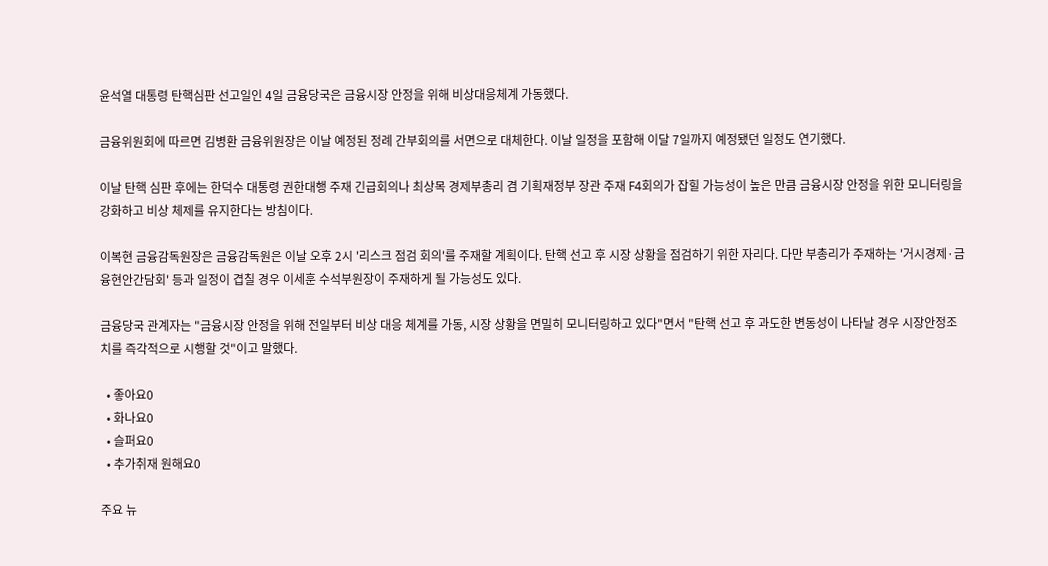윤석열 대통령 탄핵심판 선고일인 4일 금융당국은 금융시장 안정을 위해 비상대응체계 가동했다.

금융위원회에 따르면 김병환 금융위원장은 이날 예정된 정례 간부회의를 서면으로 대체한다. 이날 일정을 포함해 이달 7일까지 예정됐던 일정도 연기했다.

이날 탄핵 심판 후에는 한덕수 대통령 권한대행 주재 긴급회의나 최상목 경제부총리 겸 기획재정부 장관 주재 F4회의가 잡힐 가능성이 높은 만큼 금융시장 안정을 위한 모니터링을 강화하고 비상 체제를 유지한다는 방침이다.

이복현 금융감독원장은 금융감독원은 이날 오후 2시 '리스크 점검 회의'를 주재할 계획이다. 탄핵 선고 후 시장 상황을 점검하기 위한 자리다. 다만 부총리가 주재하는 '거시경제·금융현안간담회' 등과 일정이 겹칠 경우 이세훈 수석부원장이 주재하게 될 가능성도 있다.

금융당국 관계자는 "금융시장 안정을 위해 전일부터 비상 대응 체계를 가동, 시장 상황을 면밀히 모니터링하고 있다"면서 "탄핵 선고 후 과도한 변동성이 나타날 경우 시장안정조치를 즉각적으로 시행할 것"이고 말했다.

  • 좋아요0
  • 화나요0
  • 슬퍼요0
  • 추가취재 원해요0

주요 뉴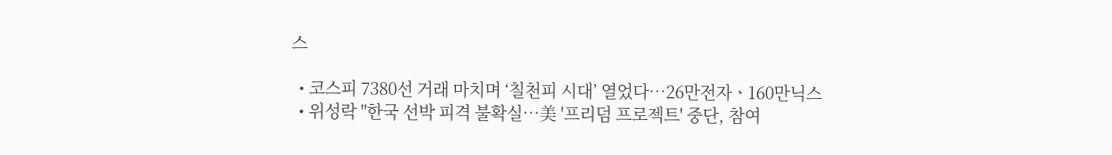스

  • 코스피 7380선 거래 마치며 ‘칠천피 시대’ 열었다⋯26만전자ㆍ160만닉스
  • 위성락 "한국 선박 피격 불확실⋯美 '프리덤 프로젝트' 중단, 참여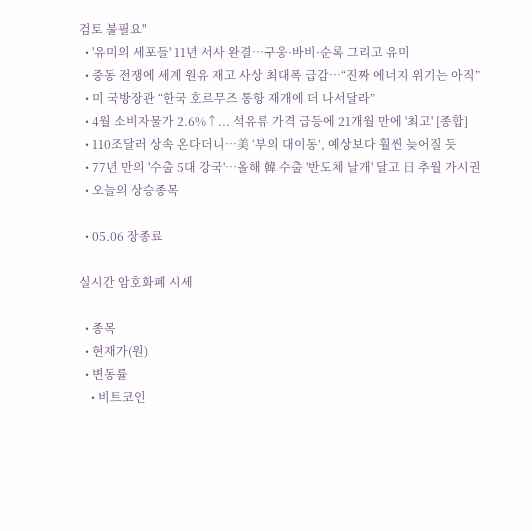검토 불필요"
  • '유미의 세포들' 11년 서사 완결…구웅·바비·순록 그리고 유미
  • 중동 전쟁에 세계 원유 재고 사상 최대폭 급감⋯“진짜 에너지 위기는 아직”
  • 미 국방장관 “한국 호르무즈 통항 재개에 더 나서달라”
  • 4월 소비자물가 2.6%↑... 석유류 가격 급등에 21개월 만에 '최고' [종합]
  • 110조달러 상속 온다더니…美 ‘부의 대이동’, 예상보다 훨씬 늦어질 듯
  • 77년 만의 '수출 5대 강국'⋯올해 韓 수출 '반도체 날개' 달고 日 추월 가시권
  • 오늘의 상승종목

  • 05.06 장종료

실시간 암호화폐 시세

  • 종목
  • 현재가(원)
  • 변동률
    • 비트코인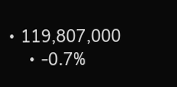• 119,807,000
    • -0.7%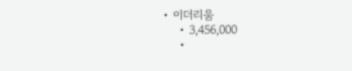• 이더리움
    • 3,456,000
    •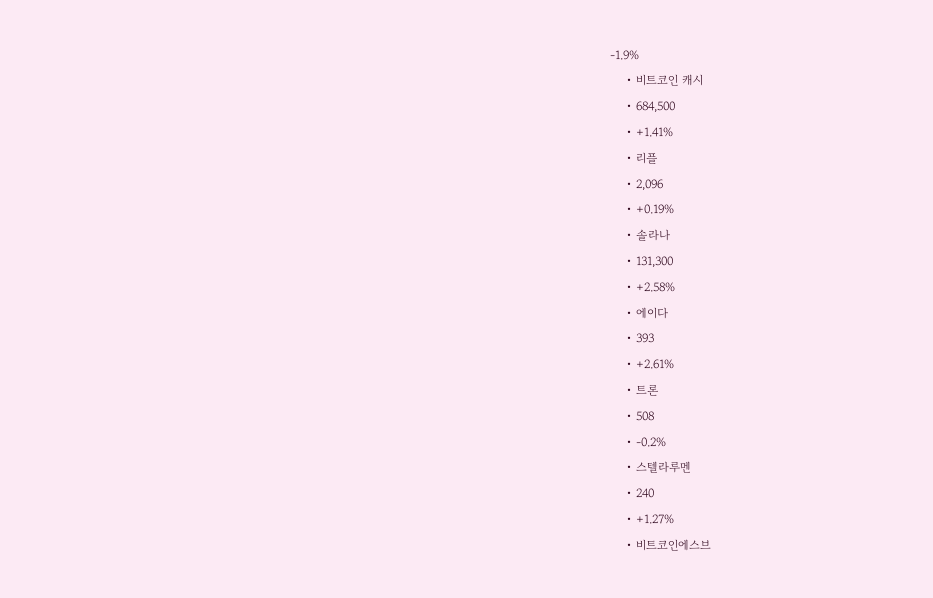-1.9%
    • 비트코인 캐시
    • 684,500
    • +1.41%
    • 리플
    • 2,096
    • +0.19%
    • 솔라나
    • 131,300
    • +2.58%
    • 에이다
    • 393
    • +2.61%
    • 트론
    • 508
    • -0.2%
    • 스텔라루멘
    • 240
    • +1.27%
    • 비트코인에스브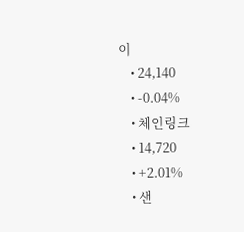이
    • 24,140
    • -0.04%
    • 체인링크
    • 14,720
    • +2.01%
    • 샌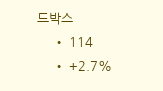드박스
    • 114
    • +2.7%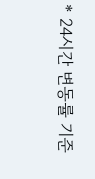* 24시간 변동률 기준